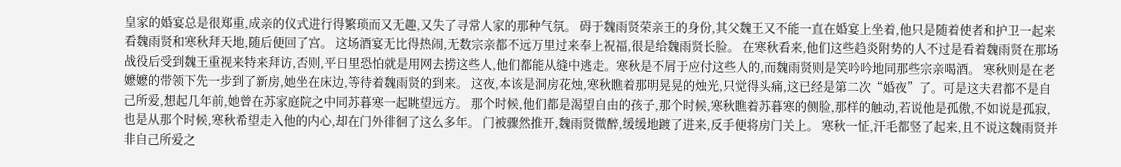皇家的婚宴总是很郑重,成亲的仪式进行得繁琐而又无趣,又失了寻常人家的那种气氛。 碍于魏雨贤荣亲王的身份,其父魏王又不能一直在婚宴上坐着,他只是随着使者和护卫一起来看魏雨贤和寒秋拜天地,随后便回了宫。 这场酒宴无比得热闹,无数宗亲都不远万里过来奉上祝福,很是给魏雨贤长脸。 在寒秋看来,他们这些趋炎附势的人不过是看着魏雨贤在那场战役后受到魏王重视来特来拜访,否则,平日里恐怕就是用网去捞这些人,他们都能从缝中逃走。寒秋是不屑于应付这些人的,而魏雨贤则是笑吟吟地同那些宗亲喝酒。 寒秋则是在老嬷嬷的带领下先一步到了新房,她坐在床边,等待着魏雨贤的到来。 这夜,本该是洞房花烛,寒秋瞧着那明晃晃的烛光,只觉得头痛,这已经是第二次“婚夜”了。可是这夫君都不是自己所爱,想起几年前,她曾在苏家庭院之中同苏暮寒一起眺望远方。 那个时候,他们都是渴望自由的孩子,那个时候,寒秋瞧着苏暮寒的侧脸,那样的触动,若说他是孤傲,不如说是孤寂,也是从那个时候,寒秋希望走入他的内心,却在门外徘徊了这么多年。 门被骤然推开,魏雨贤微醉,缓缓地踱了进来,反手便将房门关上。 寒秋一怔,汗毛都竖了起来,且不说这魏雨贤并非自己所爱之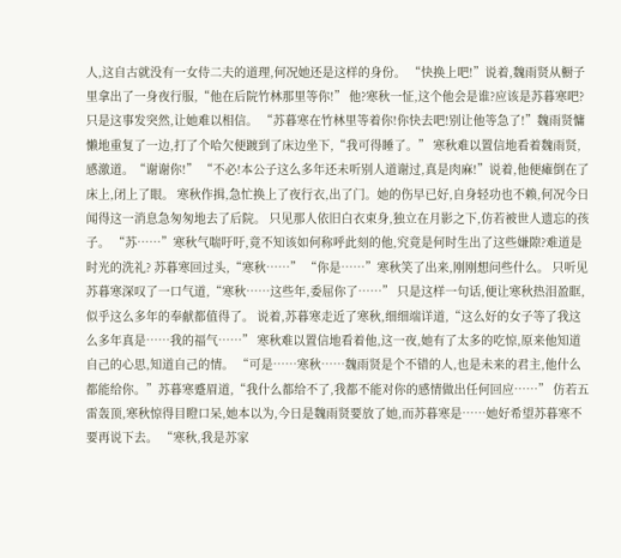人,这自古就没有一女侍二夫的道理,何况她还是这样的身份。 “快换上吧!”说着,魏雨贤从橱子里拿出了一身夜行服,“他在后院竹林那里等你!” 他?寒秋一怔,这个他会是谁?应该是苏暮寒吧?只是这事发突然,让她难以相信。 “苏暮寒在竹林里等着你!你快去吧!别让他等急了!”魏雨贤慵懒地重复了一边,打了个哈欠便踱到了床边坐下,“我可得睡了。” 寒秋难以置信地看着魏雨贤,感激道。“谢谢你!” “不必!本公子这么多年还未听别人道谢过,真是肉麻!”说着,他便瘫倒在了床上,闭上了眼。 寒秋作揖,急忙换上了夜行衣,出了门。她的伤早已好,自身轻功也不赖,何况今日闻得这一消息急匆匆地去了后院。 只见那人依旧白衣束身,独立在月影之下,仿若被世人遗忘的孩子。 “苏……”寒秋气喘吁吁,竟不知该如何称呼此刻的他,究竟是何时生出了这些嫌隙?难道是时光的洗礼? 苏暮寒回过头,“寒秋……” “你是……”寒秋笑了出来,刚刚想问些什么。 只听见苏暮寒深叹了一口气道,“寒秋……这些年,委屈你了……” 只是这样一句话,便让寒秋热泪盈眶,似乎这么多年的奉献都值得了。 说着,苏暮寒走近了寒秋,细细端详道,“这么好的女子等了我这么多年真是……我的福气……” 寒秋难以置信地看着他,这一夜,她有了太多的吃惊,原来他知道自己的心思,知道自己的情。 “可是……寒秋……魏雨贤是个不错的人,也是未来的君主,他什么都能给你。”苏暮寒蹙眉道,“我什么都给不了,我都不能对你的感情做出任何回应……” 仿若五雷轰顶,寒秋惊得目瞪口呆,她本以为,今日是魏雨贤要放了她,而苏暮寒是……她好希望苏暮寒不要再说下去。 “寒秋,我是苏家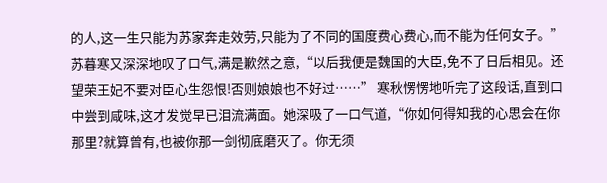的人,这一生只能为苏家奔走效劳,只能为了不同的国度费心费心,而不能为任何女子。”苏暮寒又深深地叹了口气,满是歉然之意,“以后我便是魏国的大臣,免不了日后相见。还望荣王妃不要对臣心生怨恨!否则娘娘也不好过……” 寒秋愣愣地听完了这段话,直到口中尝到咸味,这才发觉早已泪流满面。她深吸了一口气道,“你如何得知我的心思会在你那里?就算曾有,也被你那一剑彻底磨灭了。你无须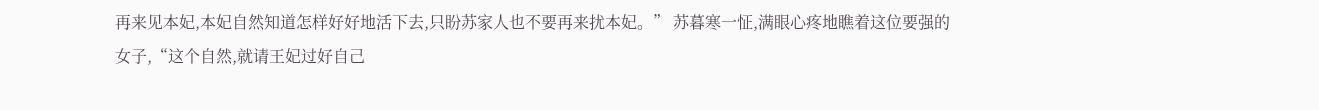再来见本妃,本妃自然知道怎样好好地活下去,只盼苏家人也不要再来扰本妃。” 苏暮寒一怔,满眼心疼地瞧着这位要强的女子,“这个自然,就请王妃过好自己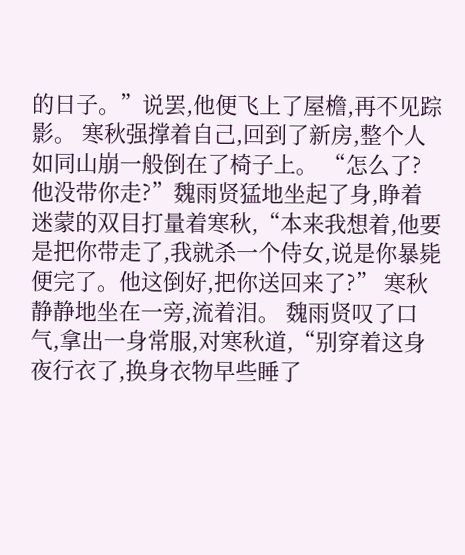的日子。”说罢,他便飞上了屋檐,再不见踪影。 寒秋强撑着自己,回到了新房,整个人如同山崩一般倒在了椅子上。 “怎么了?他没带你走?”魏雨贤猛地坐起了身,睁着迷蒙的双目打量着寒秋,“本来我想着,他要是把你带走了,我就杀一个侍女,说是你暴毙便完了。他这倒好,把你送回来了?” 寒秋静静地坐在一旁,流着泪。 魏雨贤叹了口气,拿出一身常服,对寒秋道,“别穿着这身夜行衣了,换身衣物早些睡了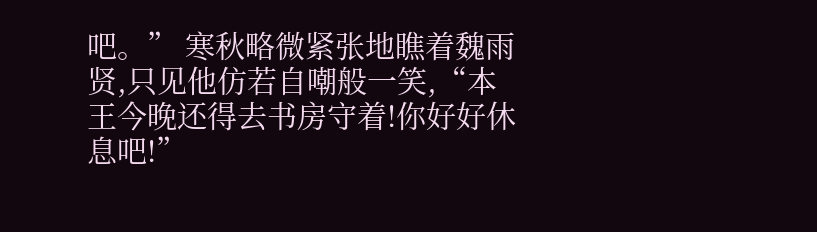吧。” 寒秋略微紧张地瞧着魏雨贤,只见他仿若自嘲般一笑,“本王今晚还得去书房守着!你好好休息吧!”